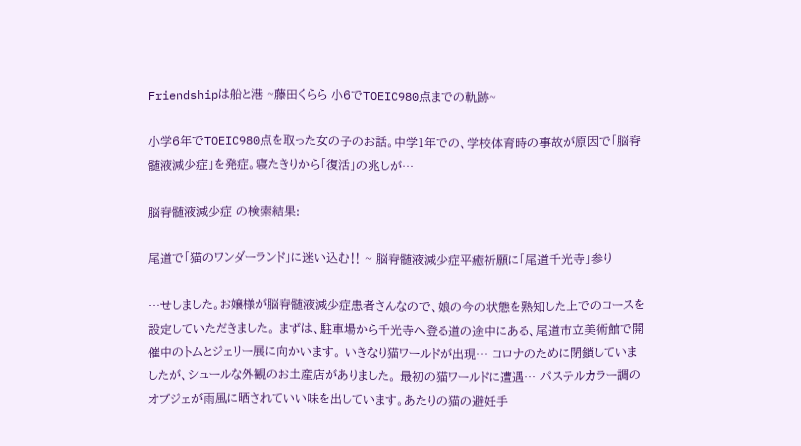Friendshipは船と港 ~藤田くらら 小6でTOEIC980点までの軌跡~

小学6年でTOEIC980点を取った女の子のお話。中学1年での、学校体育時の事故が原因で「脳脊髄液減少症」を発症。寝たきりから「復活」の兆しが…

脳脊髄液減少症 の検索結果:

尾道で「猫のワンダーランド」に迷い込む‼ ~ 脳脊髄液減少症平癒祈願に「尾道千光寺」参り

…せしました。お嬢様が脳脊髄液減少症患者さんなので、娘の今の状態を熟知した上でのコースを設定していただきました。 まずは、駐車場から千光寺へ登る道の途中にある、尾道市立美術館で開催中のトムとジェリー展に向かいます。 いきなり猫ワールドが出現… コロナのために閉鎖していましたが、シュールな外観のお土産店がありました。 最初の猫ワールドに遭遇… パステルカラー調のオブジェが雨風に晒されていい味を出しています。あたりの猫の避妊手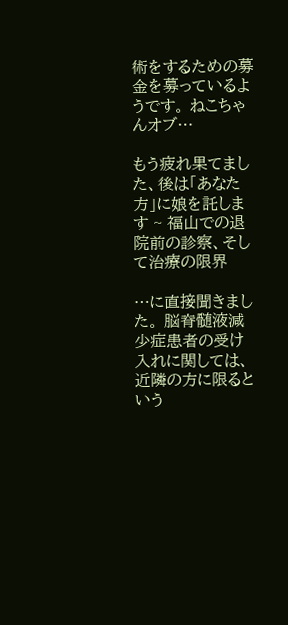術をするための募金を募っているようです。 ねこちゃんオブ…

もう疲れ果てました、後は「あなた方」に娘を託します ~ 福山での退院前の診察、そして治療の限界

…に直接聞きました。 脳脊髄液減少症患者の受け入れに関しては、近隣の方に限るという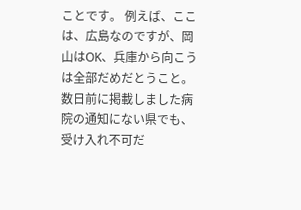ことです。 例えば、ここは、広島なのですが、岡山はOK、兵庫から向こうは全部だめだとうこと。 数日前に掲載しました病院の通知にない県でも、受け入れ不可だ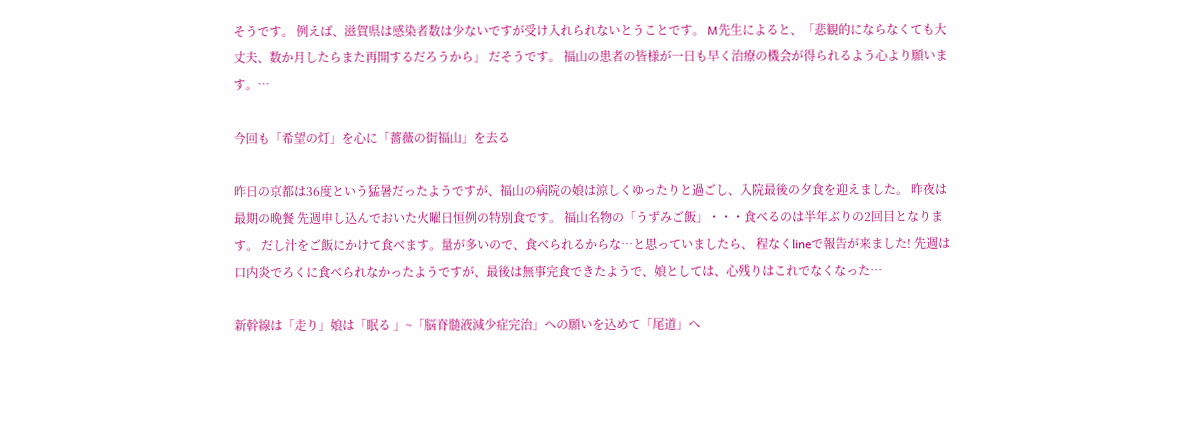そうです。 例えば、滋賀県は感染者数は少ないですが受け入れられないとうことです。 M先生によると、「悲観的にならなくても大丈夫、数か月したらまた再開するだろうから」 だそうです。 福山の患者の皆様が一日も早く治療の機会が得られるよう心より願います。…

今回も「希望の灯」を心に「薔薇の街福山」を去る

昨日の京都は36度という猛暑だったようですが、福山の病院の娘は涼しくゆったりと過ごし、入院最後の夕食を迎えました。 昨夜は最期の晩餐 先週申し込んでおいた火曜日恒例の特別食です。 福山名物の「うずみご飯」・・・食べるのは半年ぶりの2回目となります。 だし汁をご飯にかけて食べます。量が多いので、食べられるからな…と思っていましたら、 程なくlineで報告が来ました! 先週は口内炎でろくに食べられなかったようですが、最後は無事完食できたようで、娘としては、心残りはこれでなくなった…

新幹線は「走り」娘は「眠る 」~「脳脊髄液減少症完治」への願いを込めて「尾道」へ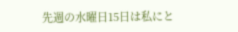先週の水曜日15日は私にと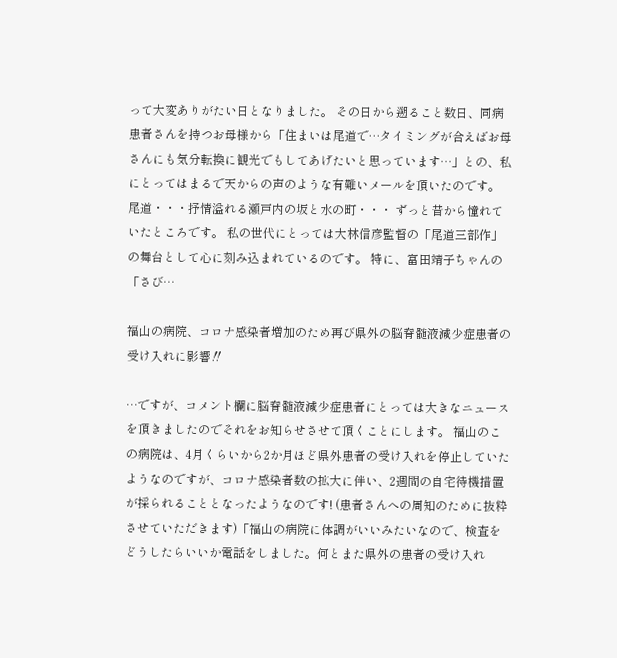って大変ありがたい日となりました。 その日から遡ること数日、同病患者さんを持つお母様から「住まいは尾道で…タイミングが合えばお母さんにも気分転換に観光でもしてあげたいと思っています…」との、私にとってはまるで天からの声のような有難いメールを頂いたのです。 尾道・・・抒情溢れる瀬戸内の坂と水の町・・・ ずっと昔から憧れていたところです。 私の世代にとっては大林信彦監督の「尾道三部作」の舞台として心に刻み込まれているのです。 特に、富田靖子ちゃんの「さび…

福山の病院、コロナ感染者増加のため再び県外の脳脊髄液減少症患者の受け入れに影響‼

…ですが、コメント欄に脳脊髄液減少症患者にとっては大きなニュースを頂きましたのでそれをお知らせさせて頂くことにします。 福山のこの病院は、4月くらいから2か月ほど県外患者の受け入れを停止していたようなのですが、コロナ感染者数の拡大に伴い、2週間の自宅待機措置が採られることとなったようなのです! (患者さんへの周知のために抜粋させていただきます)「福山の病院に体調がいいみたいなので、検査をどうしたらいいか電話をしました。何とまた県外の患者の受け入れ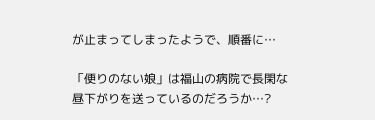が止まってしまったようで、順番に…

「便りのない娘」は福山の病院で長閑な昼下がりを送っているのだろうか…?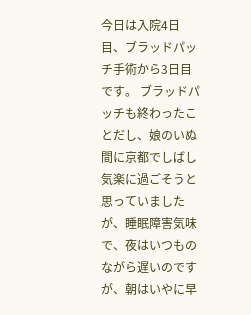今日は入院4日目、ブラッドパッチ手術から3日目です。 ブラッドパッチも終わったことだし、娘のいぬ間に京都でしばし気楽に過ごそうと思っていましたが、睡眠障害気味で、夜はいつものながら遅いのですが、朝はいやに早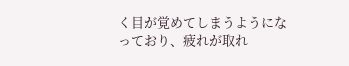く目が覚めてしまうようになっており、疲れが取れ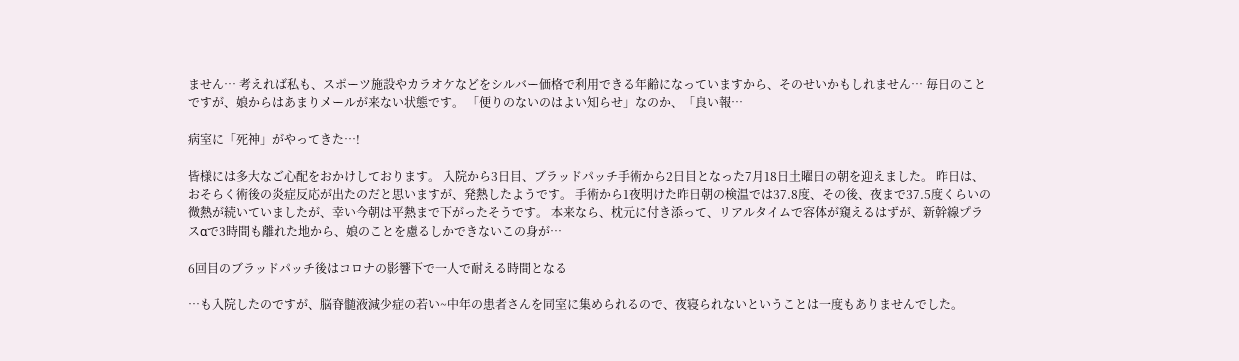ません… 考えれば私も、スポーツ施設やカラオケなどをシルバー価格で利用できる年齢になっていますから、そのせいかもしれません… 毎日のことですが、娘からはあまりメールが来ない状態です。 「便りのないのはよい知らせ」なのか、「良い報…

病室に「死神」がやってきた…!

皆様には多大なご心配をおかけしております。 入院から3日目、ブラッドパッチ手術から2日目となった7月18日土曜日の朝を迎えました。 昨日は、おそらく術後の炎症反応が出たのだと思いますが、発熱したようです。 手術から1夜明けた昨日朝の検温では37.8度、その後、夜まで37.5度くらいの微熱が続いていましたが、幸い今朝は平熱まで下がったそうです。 本来なら、枕元に付き添って、リアルタイムで容体が窺えるはずが、新幹線プラスαで3時間も離れた地から、娘のことを慮るしかできないこの身が…

6回目のブラッドパッチ後はコロナの影響下で一人で耐える時間となる

…も入院したのですが、脳脊髄液減少症の若い~中年の患者さんを同室に集められるので、夜寝られないということは一度もありませんでした。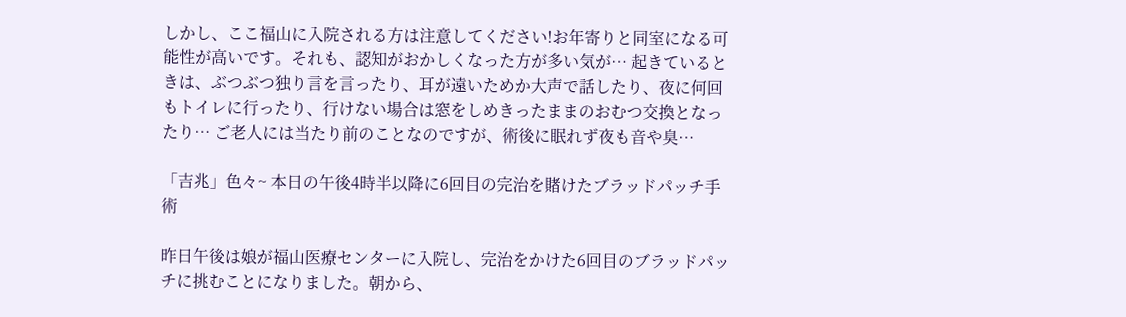しかし、ここ福山に入院される方は注意してください!お年寄りと同室になる可能性が高いです。それも、認知がおかしくなった方が多い気が… 起きているときは、ぶつぶつ独り言を言ったり、耳が遠いためか大声で話したり、夜に何回もトイレに行ったり、行けない場合は窓をしめきったままのおむつ交換となったり… ご老人には当たり前のことなのですが、術後に眠れず夜も音や臭…

「吉兆」色々~ 本日の午後4時半以降に6回目の完治を賭けたブラッドパッチ手術

昨日午後は娘が福山医療センターに入院し、完治をかけた6回目のブラッドパッチに挑むことになりました。朝から、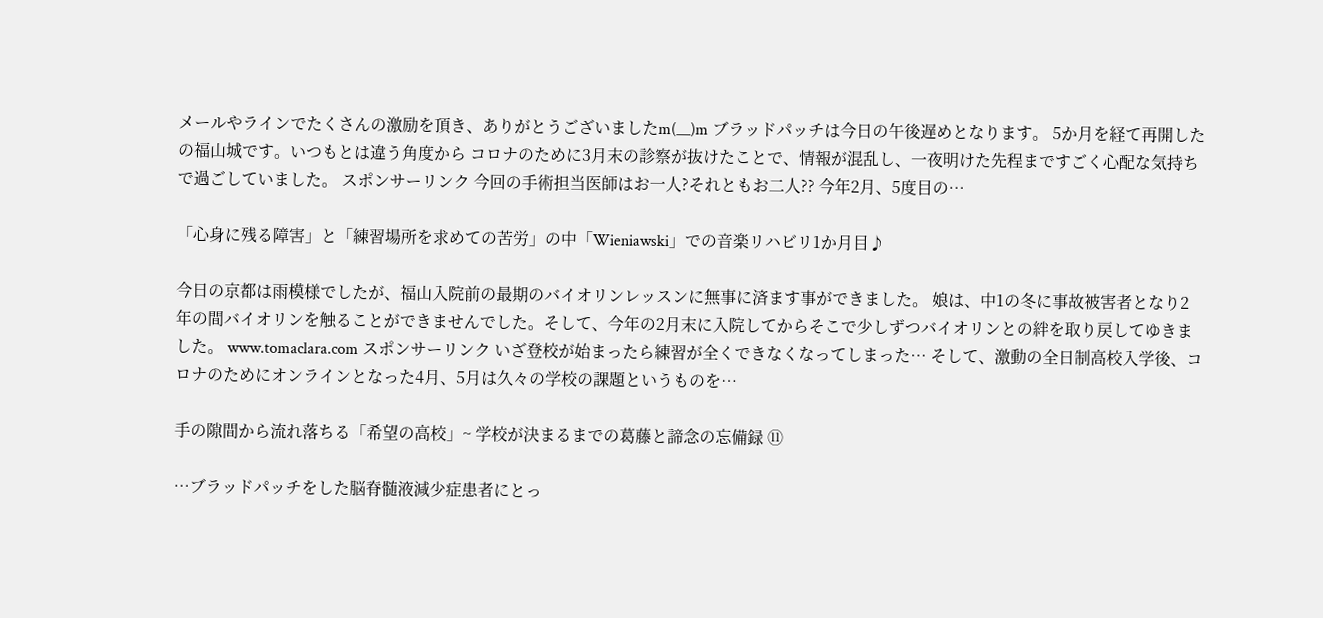メールやラインでたくさんの激励を頂き、ありがとうございましたm(__)m ブラッドパッチは今日の午後遅めとなります。 5か月を経て再開したの福山城です。いつもとは違う角度から コロナのために3月末の診察が抜けたことで、情報が混乱し、一夜明けた先程まですごく心配な気持ちで過ごしていました。 スポンサーリンク 今回の手術担当医師はお一人?それともお二人?? 今年2月、5度目の…

「心身に残る障害」と「練習場所を求めての苦労」の中「Wieniawski」での音楽リハビリ1か月目♪

今日の京都は雨模様でしたが、福山入院前の最期のバイオリンレッスンに無事に済ます事ができました。 娘は、中1の冬に事故被害者となり2年の間バイオリンを触ることができませんでした。そして、今年の2月末に入院してからそこで少しずつバイオリンとの絆を取り戻してゆきました。 www.tomaclara.com スポンサーリンク いざ登校が始まったら練習が全くできなくなってしまった… そして、激動の全日制高校入学後、コロナのためにオンラインとなった4月、5月は久々の学校の課題というものを…

手の隙間から流れ落ちる「希望の高校」~ 学校が決まるまでの葛藤と諦念の忘備録 ⑪

…ブラッドパッチをした脳脊髄液減少症患者にとっ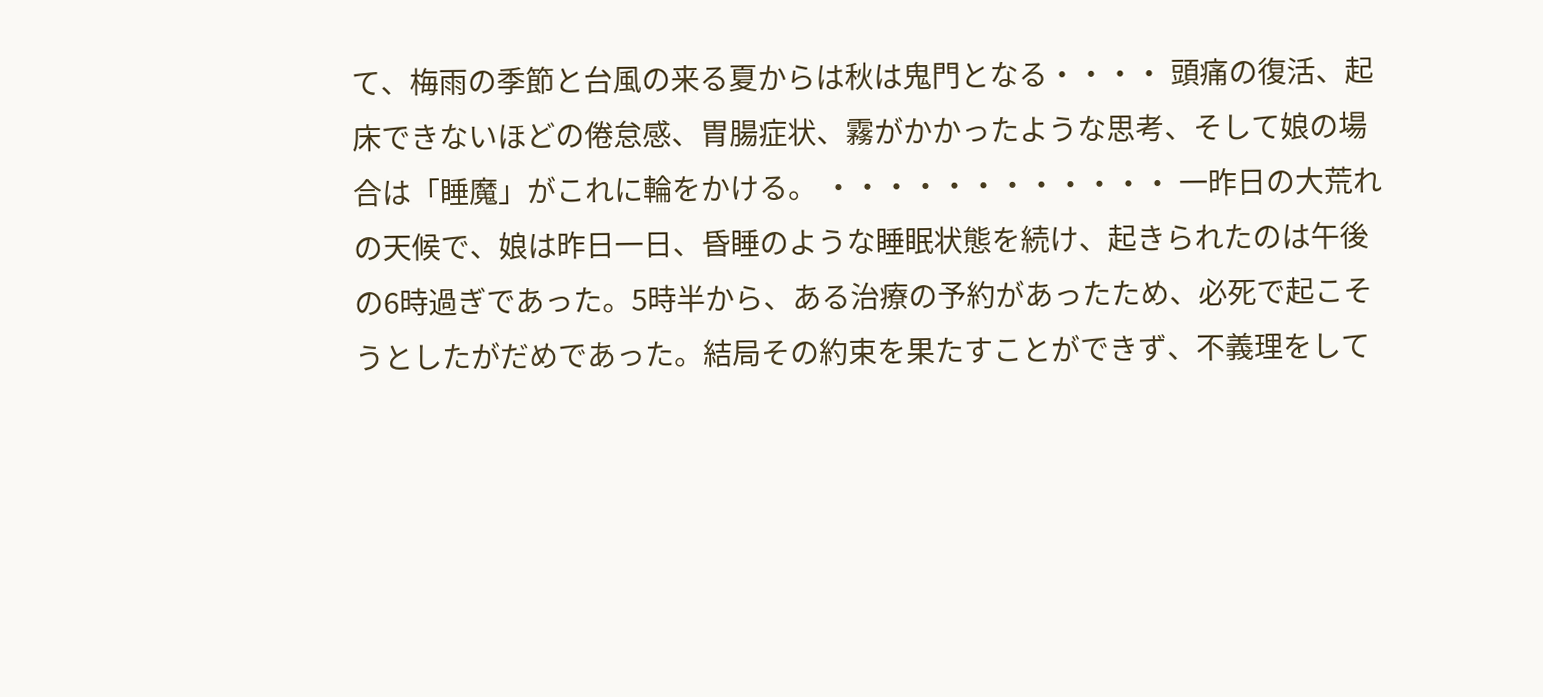て、梅雨の季節と台風の来る夏からは秋は鬼門となる・・・・ 頭痛の復活、起床できないほどの倦怠感、胃腸症状、霧がかかったような思考、そして娘の場合は「睡魔」がこれに輪をかける。 ・・・・・・・・・・・・ 一昨日の大荒れの天候で、娘は昨日一日、昏睡のような睡眠状態を続け、起きられたのは午後の6時過ぎであった。5時半から、ある治療の予約があったため、必死で起こそうとしたがだめであった。結局その約束を果たすことができず、不義理をして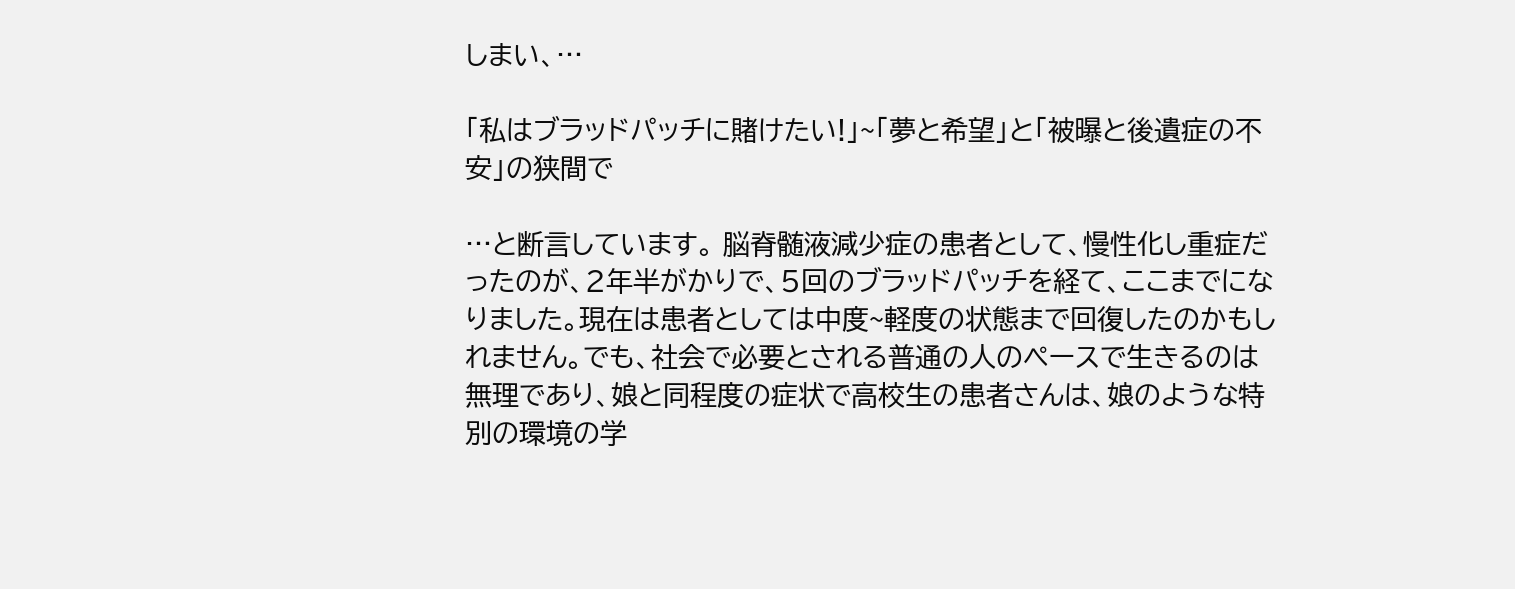しまい、…

「私はブラッドパッチに賭けたい!」~「夢と希望」と「被曝と後遺症の不安」の狭間で

…と断言しています。 脳脊髄液減少症の患者として、慢性化し重症だったのが、2年半がかりで、5回のブラッドパッチを経て、ここまでになりました。現在は患者としては中度~軽度の状態まで回復したのかもしれません。でも、社会で必要とされる普通の人のペースで生きるのは無理であり、娘と同程度の症状で高校生の患者さんは、娘のような特別の環境の学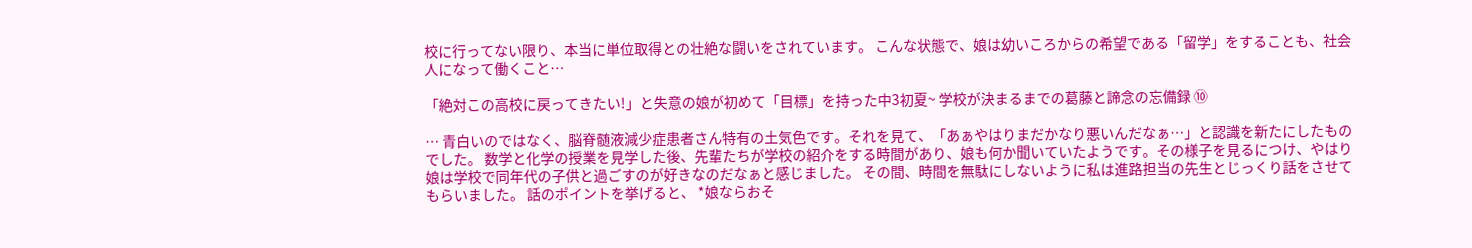校に行ってない限り、本当に単位取得との壮絶な闘いをされています。 こんな状態で、娘は幼いころからの希望である「留学」をすることも、社会人になって働くこと…

「絶対この高校に戻ってきたい!」と失意の娘が初めて「目標」を持った中3初夏~ 学校が決まるまでの葛藤と諦念の忘備録 ⑩

… 青白いのではなく、脳脊髄液減少症患者さん特有の土気色です。それを見て、「あぁやはりまだかなり悪いんだなぁ…」と認識を新たにしたものでした。 数学と化学の授業を見学した後、先輩たちが学校の紹介をする時間があり、娘も何か聞いていたようです。その様子を見るにつけ、やはり娘は学校で同年代の子供と過ごすのが好きなのだなぁと感じました。 その間、時間を無駄にしないように私は進路担当の先生とじっくり話をさせてもらいました。 話のポイントを挙げると、 *娘ならおそ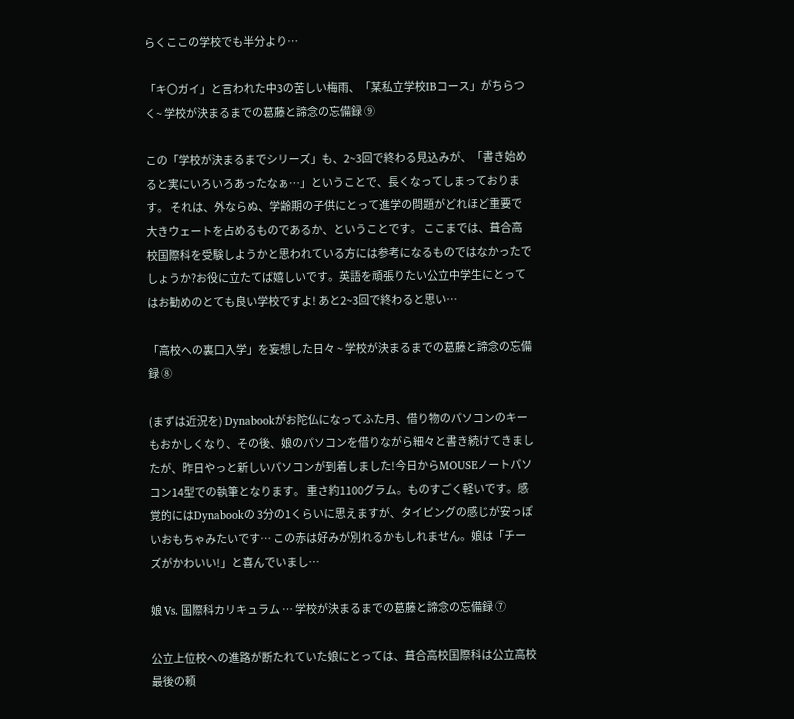らくここの学校でも半分より…

「キ〇ガイ」と言われた中3の苦しい梅雨、「某私立学校IBコース」がちらつく~ 学校が決まるまでの葛藤と諦念の忘備録 ⑨

この「学校が決まるまでシリーズ」も、2~3回で終わる見込みが、「書き始めると実にいろいろあったなぁ…」ということで、長くなってしまっております。 それは、外ならぬ、学齢期の子供にとって進学の問題がどれほど重要で大きウェートを占めるものであるか、ということです。 ここまでは、葺合高校国際科を受験しようかと思われている方には参考になるものではなかったでしょうか?お役に立たてば嬉しいです。英語を頑張りたい公立中学生にとってはお勧めのとても良い学校ですよ! あと2~3回で終わると思い…

「高校への裏口入学」を妄想した日々 ~ 学校が決まるまでの葛藤と諦念の忘備録 ⑧

(まずは近況を) Dynabookがお陀仏になってふた月、借り物のパソコンのキーもおかしくなり、その後、娘のパソコンを借りながら細々と書き続けてきましたが、昨日やっと新しいパソコンが到着しました!今日からMOUSEノートパソコン14型での執筆となります。 重さ約1100グラム。ものすごく軽いです。感覚的にはDynabookの 3分の1くらいに思えますが、タイピングの感じが安っぽいおもちゃみたいです… この赤は好みが別れるかもしれません。娘は「チーズがかわいい!」と喜んでいまし…

娘 Vs. 国際科カリキュラム … 学校が決まるまでの葛藤と諦念の忘備録 ⑦

公立上位校への進路が断たれていた娘にとっては、葺合高校国際科は公立高校最後の頼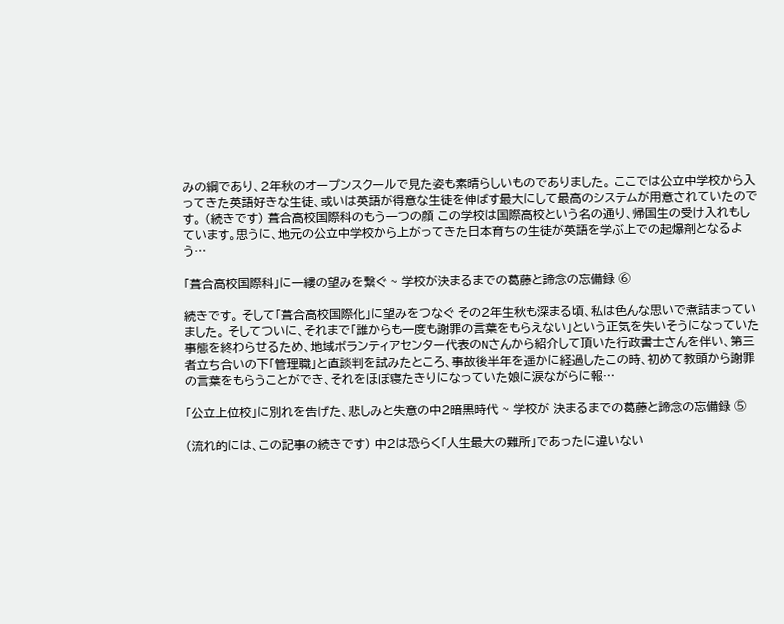みの綱であり、2年秋のオープンスクールで見た姿も素晴らしいものでありました。 ここでは公立中学校から入ってきた英語好きな生徒、或いは英語が得意な生徒を伸ばす最大にして最高のシステムが用意されていたのです。 (続きです) 葺合高校国際科のもう一つの顔 この学校は国際高校という名の通り、帰国生の受け入れもしています。思うに、地元の公立中学校から上がってきた日本育ちの生徒が英語を学ぶ上での起爆剤となるよう…

「葺合高校国際科」に一縷の望みを繋ぐ ~ 学校が決まるまでの葛藤と諦念の忘備録 ⑥

続きです。 そして「葺合高校国際化」に望みをつなぐ その2年生秋も深まる頃、私は色んな思いで煮詰まっていました。 そしてついに、それまで「誰からも一度も謝罪の言葉をもらえない」という正気を失いそうになっていた事態を終わらせるため、地域ボランティアセンター代表のNさんから紹介して頂いた行政書士さんを伴い、第三者立ち合いの下「管理職」と直談判を試みたところ、事故後半年を遥かに経過したこの時、初めて教頭から謝罪の言葉をもらうことができ、それをほぼ寝たきりになっていた娘に涙ながらに報…

「公立上位校」に別れを告げた、悲しみと失意の中2暗黒時代 ~ 学校が 決まるまでの葛藤と諦念の忘備録 ⑤

(流れ的には、この記事の続きです) 中2は恐らく「人生最大の難所」であったに違いない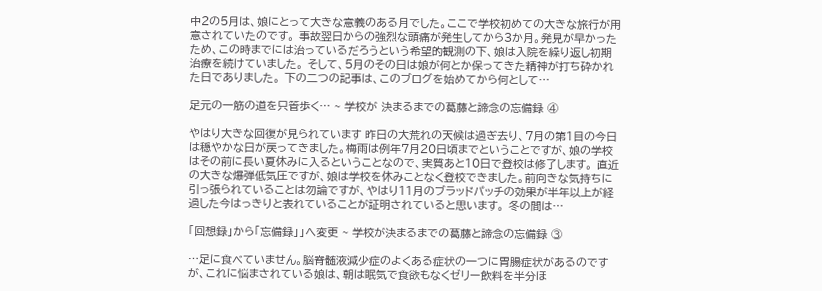中2の5月は、娘にとって大きな意義のある月でした。ここで学校初めての大きな旅行が用意されていたのです。 事故翌日からの強烈な頭痛が発生してから3か月。発見が早かったため、この時までには治っているだろうという希望的観測の下、娘は入院を繰り返し初期治療を続けていました。 そして、5月のその日は娘が何とか保ってきた精神が打ち砕かれた日でありました。 下の二つの記事は、このブログを始めてから何として…

足元の一筋の道を只管歩く… ~ 学校が 決まるまでの葛藤と諦念の忘備録 ④

やはり大きな回復が見られています 昨日の大荒れの天候は過ぎ去り、7月の第1目の今日は穏やかな日が戻ってきました。梅雨は例年7月20日頃までということですが、娘の学校はその前に長い夏休みに入るということなので、実質あと10日で登校は修了します。 直近の大きな爆弾低気圧ですが、娘は学校を休みことなく登校できました。前向きな気持ちに引っ張られていることは勿論ですが、やはり11月のブラッドパッチの効果が半年以上が経過した今はっきりと表れていることが証明されていると思います。 冬の間は…

「回想録」から「忘備録」」へ変更 ~ 学校が決まるまでの葛藤と諦念の忘備録 ③

…足に食べていません。脳脊髄液減少症のよくある症状の一つに胃腸症状があるのですが、これに悩まされている娘は、朝は眠気で食欲もなくゼリー飲料を半分ほ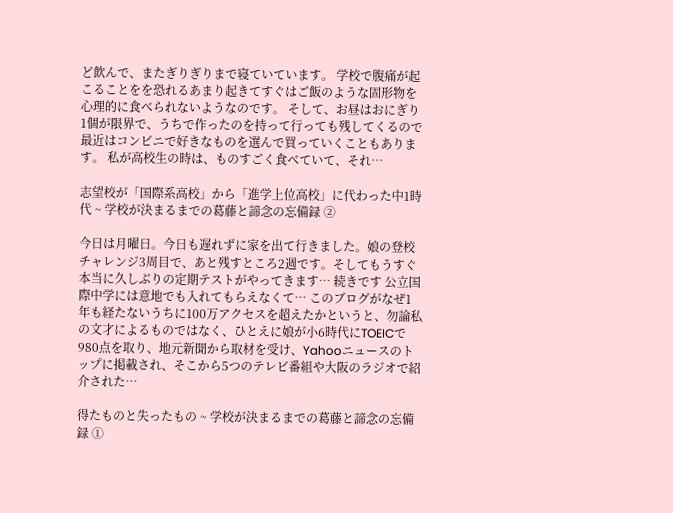ど飲んで、またぎりぎりまで寝ていています。 学校で腹痛が起こることをを恐れるあまり起きてすぐはご飯のような固形物を心理的に食べられないようなのです。 そして、お昼はおにぎり1個が限界で、うちで作ったのを持って行っても残してくるので最近はコンビニで好きなものを選んで買っていくこともあります。 私が高校生の時は、ものすごく食べていて、それ…

志望校が「国際系高校」から「進学上位高校」に代わった中1時代 ~ 学校が決まるまでの葛藤と諦念の忘備録 ②

今日は月曜日。今日も遅れずに家を出て行きました。娘の登校チャレンジ3周目で、あと残すところ2週です。そしてもうすぐ本当に久しぶりの定期テストがやってきます… 続きです 公立国際中学には意地でも入れてもらえなくて… このブログがなぜ1年も経たないうちに100万アクセスを超えたかというと、勿論私の文才によるものではなく、ひとえに娘が小6時代にTOEICで980点を取り、地元新聞から取材を受け、Yahooニュースのトップに掲載され、そこから5つのテレビ番組や大阪のラジオで紹介された…

得たものと失ったもの ~ 学校が決まるまでの葛藤と諦念の忘備録 ①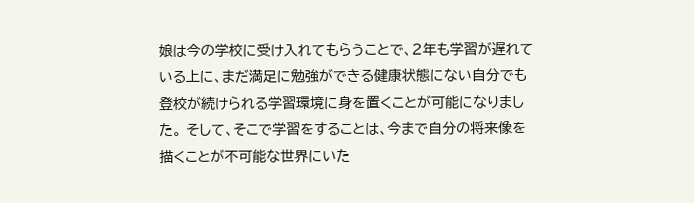娘は今の学校に受け入れてもらうことで、2年も学習が遅れている上に、まだ満足に勉強ができる健康状態にない自分でも登校が続けられる学習環境に身を置くことが可能になりました。 そして、そこで学習をすることは、今まで自分の将来像を描くことが不可能な世界にいた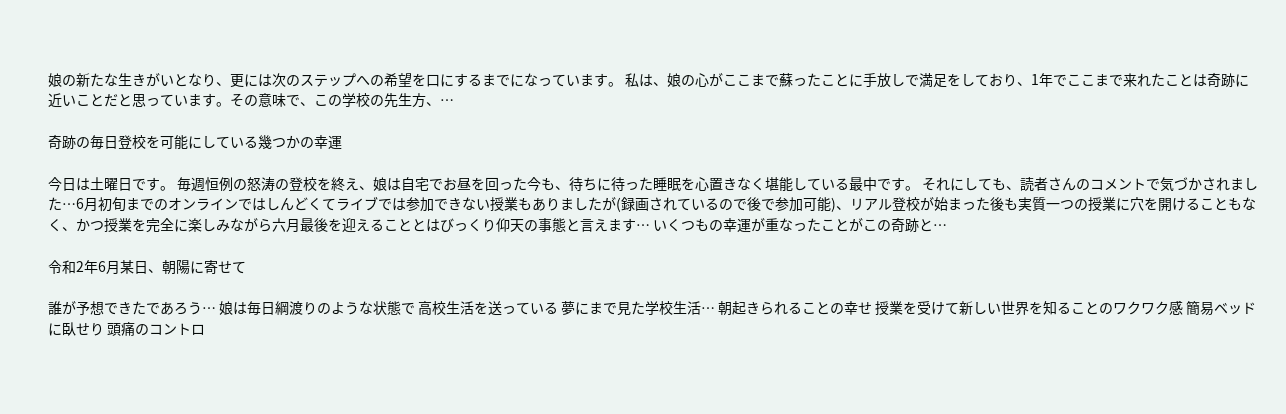娘の新たな生きがいとなり、更には次のステップへの希望を口にするまでになっています。 私は、娘の心がここまで蘇ったことに手放しで満足をしており、1年でここまで来れたことは奇跡に近いことだと思っています。その意味で、この学校の先生方、…

奇跡の毎日登校を可能にしている幾つかの幸運

今日は土曜日です。 毎週恒例の怒涛の登校を終え、娘は自宅でお昼を回った今も、待ちに待った睡眠を心置きなく堪能している最中です。 それにしても、読者さんのコメントで気づかされました…6月初旬までのオンラインではしんどくてライブでは参加できない授業もありましたが(録画されているので後で参加可能)、リアル登校が始まった後も実質一つの授業に穴を開けることもなく、かつ授業を完全に楽しみながら六月最後を迎えることとはびっくり仰天の事態と言えます… いくつもの幸運が重なったことがこの奇跡と…

令和2年6月某日、朝陽に寄せて

誰が予想できたであろう… 娘は毎日綱渡りのような状態で 高校生活を送っている 夢にまで見た学校生活… 朝起きられることの幸せ 授業を受けて新しい世界を知ることのワクワク感 簡易ベッドに臥せり 頭痛のコントロ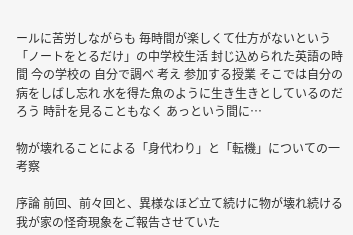ールに苦労しながらも 毎時間が楽しくて仕方がないという 「ノートをとるだけ」の中学校生活 封じ込められた英語の時間 今の学校の 自分で調べ 考え 参加する授業 そこでは自分の病をしばし忘れ 水を得た魚のように生き生きとしているのだろう 時計を見ることもなく あっという間に…

物が壊れることによる「身代わり」と「転機」についての一考察

序論 前回、前々回と、異様なほど立て続けに物が壊れ続ける我が家の怪奇現象をご報告させていた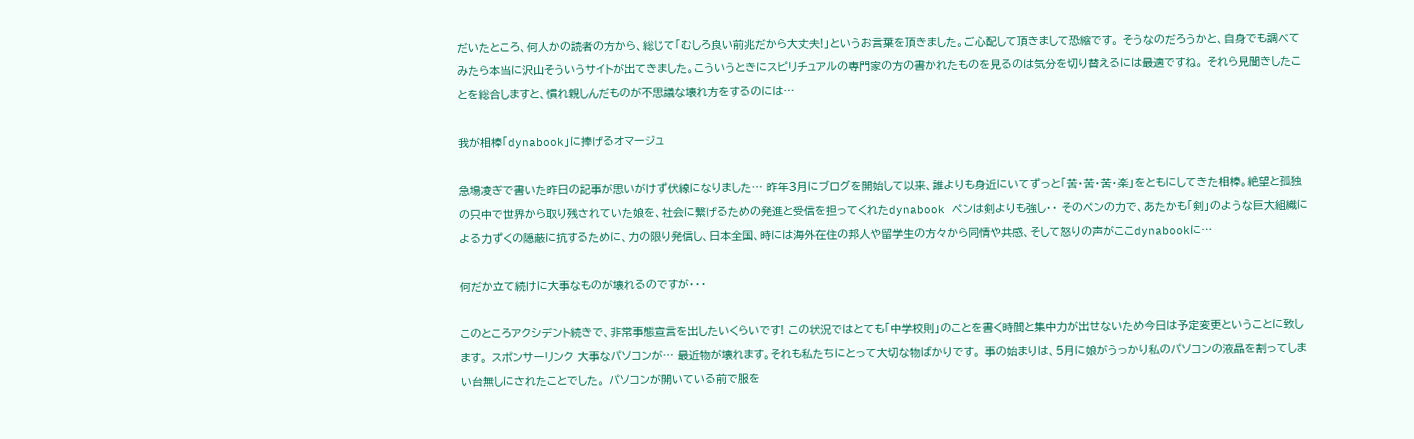だいたところ、何人かの読者の方から、総じて「むしろ良い前兆だから大丈夫!」というお言葉を頂きました。ご心配して頂きまして恐縮です。 そうなのだろうかと、自身でも調べてみたら本当に沢山そういうサイトが出てきました。こういうときにスピリチュアルの専門家の方の書かれたものを見るのは気分を切り替えるには最適ですね。 それら見聞きしたことを総合しますと、慣れ親しんだものが不思議な壊れ方をするのには…

我が相棒「dynabook」に捧げるオマージュ

急場凌ぎで書いた昨日の記事が思いがけず伏線になりました… 昨年3月にブログを開始して以来、誰よりも身近にいてずっと「苦・苦・苦・楽」をともにしてきた相棒。絶望と孤独の只中で世界から取り残されていた娘を、社会に繋げるための発進と受信を担ってくれたdynabook ペンは剣よりも強し・・ そのペンの力で、あたかも「剣」のような巨大組織による力ずくの隠蔽に抗するために、力の限り発信し、日本全国、時には海外在住の邦人や留学生の方々から同情や共感、そして怒りの声がここdynabookに…

何だか立て続けに大事なものが壊れるのですが・・・

このところアクシデント続きで、非常事態宣言を出したいくらいです! この状況ではとても「中学校則」のことを書く時間と集中力が出せないため今日は予定変更ということに致します。 スポンサーリンク 大事なパソコンが… 最近物が壊れます。それも私たちにとって大切な物ばかりです。 事の始まりは、5月に娘がうっかり私のパソコンの液晶を割ってしまい台無しにされたことでした。 パソコンが開いている前で服を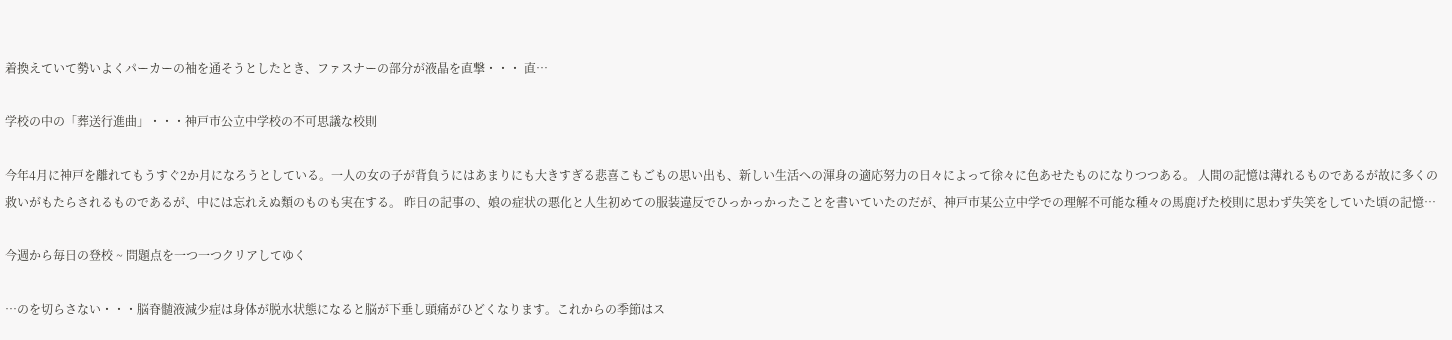着換えていて勢いよくパーカーの袖を通そうとしたとき、ファスナーの部分が液晶を直撃・・・ 直…

学校の中の「葬送行進曲」・・・神戸市公立中学校の不可思議な校則

今年4月に神戸を離れてもうすぐ2か月になろうとしている。一人の女の子が背負うにはあまりにも大きすぎる悲喜こもごもの思い出も、新しい生活への渾身の適応努力の日々によって徐々に色あせたものになりつつある。 人間の記憶は薄れるものであるが故に多くの救いがもたらされるものであるが、中には忘れえぬ類のものも実在する。 昨日の記事の、娘の症状の悪化と人生初めての服装違反でひっかっかったことを書いていたのだが、神戸市某公立中学での理解不可能な種々の馬鹿げた校則に思わず失笑をしていた頃の記憶…

今週から毎日の登校 ~ 問題点を一つ一つクリアしてゆく

…のを切らさない・・・脳脊髄液減少症は身体が脱水状態になると脳が下垂し頭痛がひどくなります。これからの季節はス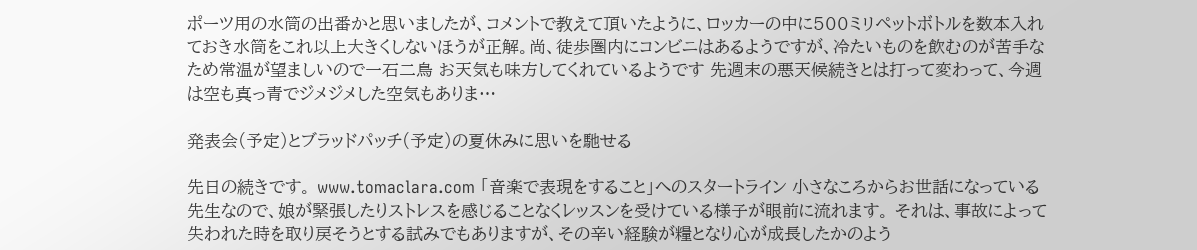ポーツ用の水筒の出番かと思いましたが、コメントで教えて頂いたように、ロッカーの中に500ミリペットボトルを数本入れておき水筒をこれ以上大きくしないほうが正解。尚、徒歩圏内にコンビニはあるようですが、冷たいものを飲むのが苦手なため常温が望ましいので一石二鳥 お天気も味方してくれているようです 先週末の悪天候続きとは打って変わって、今週は空も真っ青でジメジメした空気もありま…

発表会(予定)とブラッドパッチ(予定)の夏休みに思いを馳せる

先日の続きです。 www.tomaclara.com 「音楽で表現をすること」へのスタートライン 小さなころからお世話になっている先生なので、娘が緊張したりストレスを感じることなくレッスンを受けている様子が眼前に流れます。 それは、事故によって失われた時を取り戻そうとする試みでもありますが、その辛い経験が糧となり心が成長したかのよう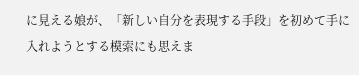に見える娘が、「新しい自分を表現する手段」を初めて手に入れようとする模索にも思えま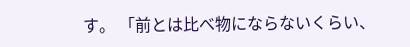す。 「前とは比べ物にならないくらい、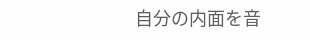自分の内面を音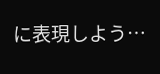に表現しよう…